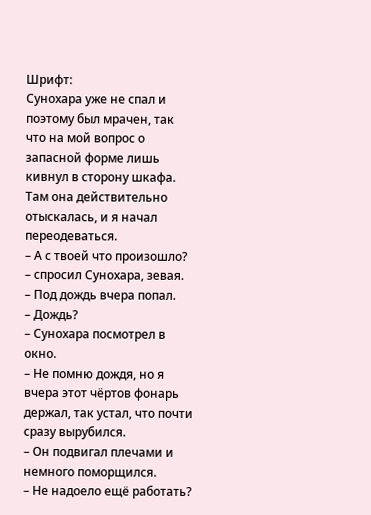Шрифт:
Сунохара уже не спал и поэтому был мрачен, так что на мой вопрос о запасной форме лишь кивнул в сторону шкафа. Там она действительно отыскалась, и я начал переодеваться.
– А с твоей что произошло?
– спросил Сунохара, зевая.
– Под дождь вчера попал.
– Дождь?
– Сунохара посмотрел в окно.
– Не помню дождя, но я вчера этот чёртов фонарь держал, так устал, что почти сразу вырубился.
– Он подвигал плечами и немного поморщился.
– Не надоело ещё работать?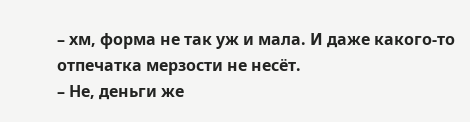– хм, форма не так уж и мала. И даже какого-то отпечатка мерзости не несёт.
– Не, деньги же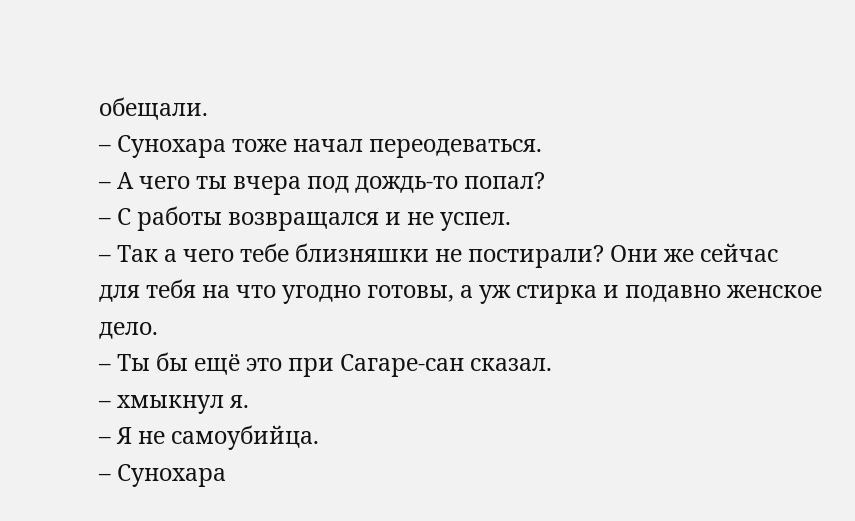обещали.
– Сунохара тоже начал переодеваться.
– А чего ты вчера под дождь-то попал?
– С работы возвращался и не успел.
– Так а чего тебе близняшки не постирали? Они же сейчас для тебя на что угодно готовы, а уж стирка и подавно женское дело.
– Ты бы ещё это при Сагаре-сан сказал.
– хмыкнул я.
– Я не самоубийца.
– Сунохара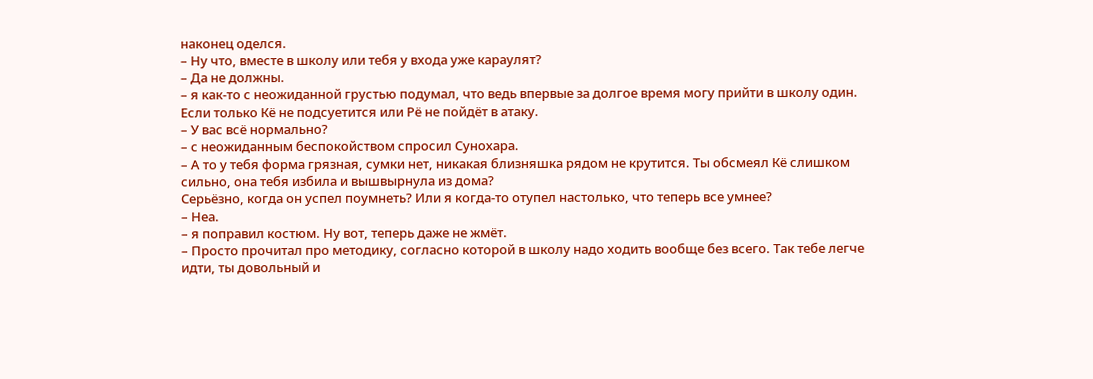наконец оделся.
– Ну что, вместе в школу или тебя у входа уже караулят?
– Да не должны.
– я как-то с неожиданной грустью подумал, что ведь впервые за долгое время могу прийти в школу один. Если только Кё не подсуетится или Рё не пойдёт в атаку.
– У вас всё нормально?
– с неожиданным беспокойством спросил Сунохара.
– А то у тебя форма грязная, сумки нет, никакая близняшка рядом не крутится. Ты обсмеял Кё слишком сильно, она тебя избила и вышвырнула из дома?
Серьёзно, когда он успел поумнеть? Или я когда-то отупел настолько, что теперь все умнее?
– Неа.
– я поправил костюм. Ну вот, теперь даже не жмёт.
– Просто прочитал про методику, согласно которой в школу надо ходить вообще без всего. Так тебе легче идти, ты довольный и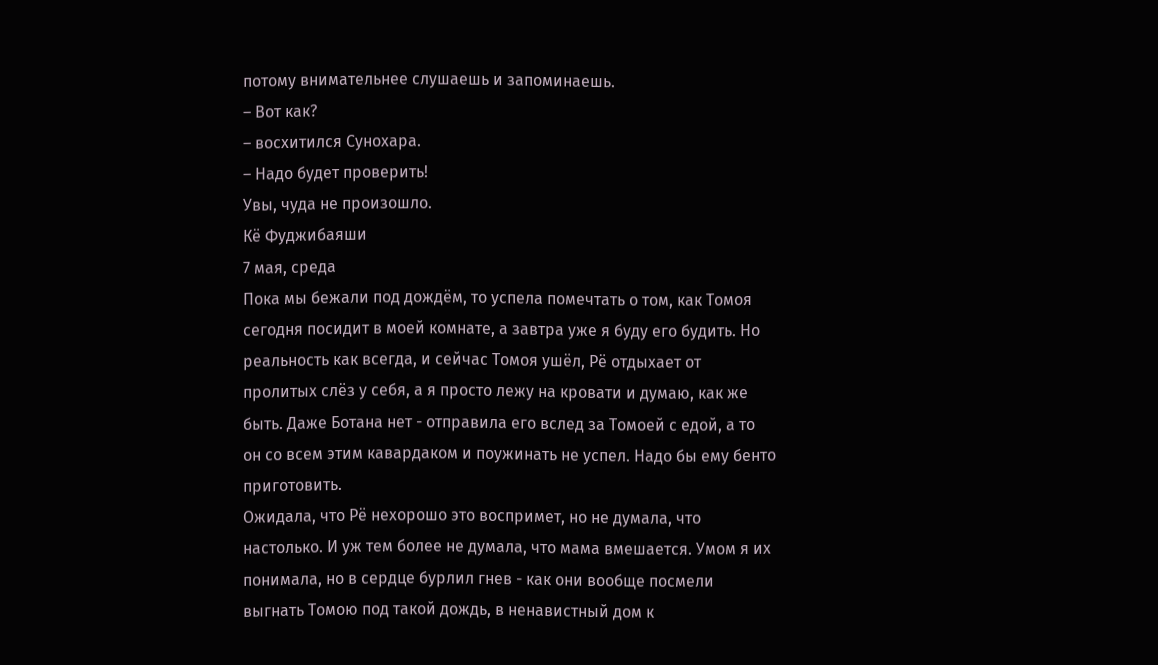потому внимательнее слушаешь и запоминаешь.
– Вот как?
– восхитился Сунохара.
– Надо будет проверить!
Увы, чуда не произошло.
Кё Фуджибаяши
7 мая, среда
Пока мы бежали под дождём, то успела помечтать о том, как Томоя сегодня посидит в моей комнате, а завтра уже я буду его будить. Но реальность как всегда, и сейчас Томоя ушёл, Рё отдыхает от пролитых слёз у себя, а я просто лежу на кровати и думаю, как же быть. Даже Ботана нет - отправила его вслед за Томоей с едой, а то он со всем этим кавардаком и поужинать не успел. Надо бы ему бенто приготовить.
Ожидала, что Рё нехорошо это воспримет, но не думала, что настолько. И уж тем более не думала, что мама вмешается. Умом я их понимала, но в сердце бурлил гнев - как они вообще посмели выгнать Томою под такой дождь, в ненавистный дом к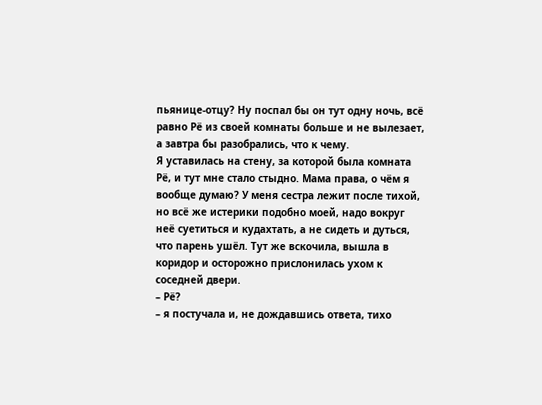пьянице-отцу? Ну поспал бы он тут одну ночь, всё равно Рё из своей комнаты больше и не вылезает, а завтра бы разобрались, что к чему.
Я уставилась на стену, за которой была комната Рё, и тут мне стало стыдно. Мама права, о чём я вообще думаю? У меня сестра лежит после тихой, но всё же истерики подобно моей, надо вокруг неё суетиться и кудахтать, а не сидеть и дуться, что парень ушёл. Тут же вскочила, вышла в коридор и осторожно прислонилась ухом к соседней двери.
– Рё?
– я постучала и, не дождавшись ответа, тихо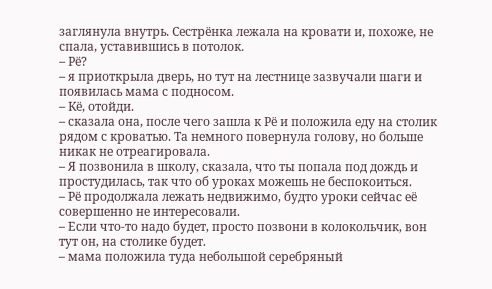заглянула внутрь. Сестрёнка лежала на кровати и, похоже, не спала, уставившись в потолок.
– Рё?
– я приоткрыла дверь, но тут на лестнице зазвучали шаги и появилась мама с подносом.
– Кё, отойди.
– сказала она, после чего зашла к Рё и положила еду на столик рядом с кроватью. Та немного повернула голову, но больше никак не отреагировала.
– Я позвонила в школу, сказала, что ты попала под дождь и простудилась, так что об уроках можешь не беспокоиться.
– Рё продолжала лежать недвижимо, будто уроки сейчас её совершенно не интересовали.
– Если что-то надо будет, просто позвони в колокольчик, вон тут он, на столике будет.
– мама положила туда небольшой серебряный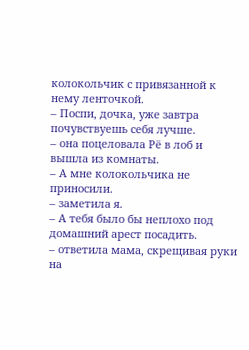колокольчик с привязанной к нему ленточкой.
– Поспи, дочка, уже завтра почувствуешь себя лучше.
– она поцеловала Рё в лоб и вышла из комнаты.
– А мне колокольчика не приносили.
– заметила я.
– А тебя было бы неплохо под домашний арест посадить.
– ответила мама, скрещивая руки на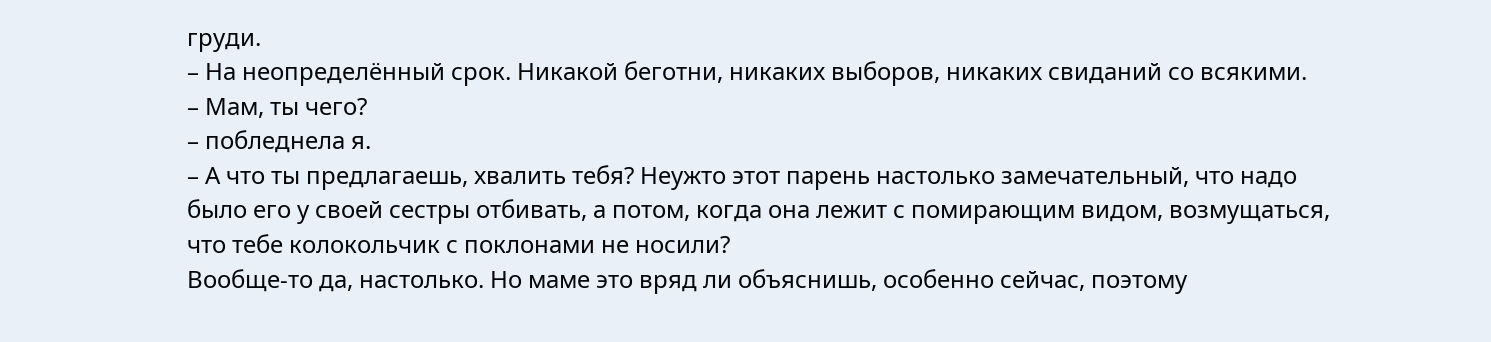груди.
– На неопределённый срок. Никакой беготни, никаких выборов, никаких свиданий со всякими.
– Мам, ты чего?
– побледнела я.
– А что ты предлагаешь, хвалить тебя? Неужто этот парень настолько замечательный, что надо было его у своей сестры отбивать, а потом, когда она лежит с помирающим видом, возмущаться, что тебе колокольчик с поклонами не носили?
Вообще-то да, настолько. Но маме это вряд ли объяснишь, особенно сейчас, поэтому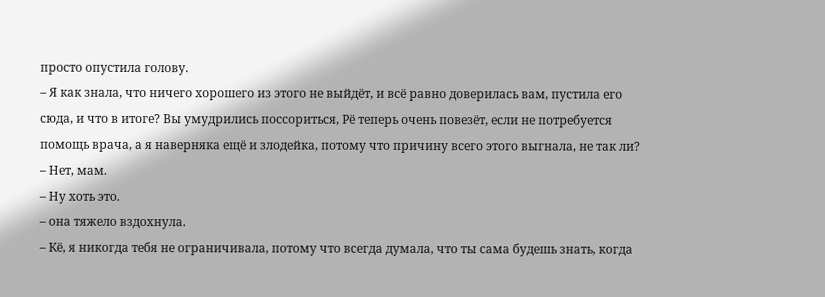просто опустила голову.
– Я как знала, что ничего хорошего из этого не выйдёт, и всё равно доверилась вам, пустила его сюда, и что в итоге? Вы умудрились поссориться, Рё теперь очень повезёт, если не потребуется помощь врача, а я наверняка ещё и злодейка, потому что причину всего этого выгнала, не так ли?
– Нет, мам.
– Ну хоть это.
– она тяжело вздохнула.
– Кё, я никогда тебя не ограничивала, потому что всегда думала, что ты сама будешь знать, когда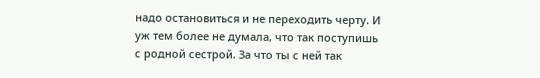надо остановиться и не переходить черту. И уж тем более не думала, что так поступишь с родной сестрой. За что ты с ней так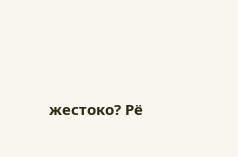жестоко? Рё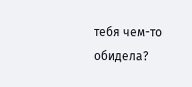тебя чем-то обидела?